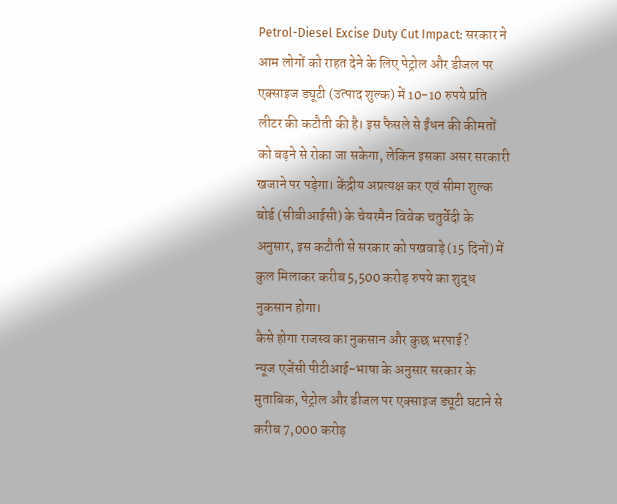Petrol-Diesel Excise Duty Cut Impact: सरकार ने आम लोगों को राहत देने के लिए पेट्रोल और डीजल पर एक्साइज ड्यूटी (उत्पाद शुल्क) में 10-10 रुपये प्रति लीटर की कटौती की है। इस फैसले से ईंधन की कीमतों को बढ़ने से रोका जा सकेगा, लेकिन इसका असर सरकारी खजाने पर पड़ेगा। केंद्रीय अप्रत्यक्ष कर एवं सीमा शुल्क बोर्ड (सीबीआईसी) के चेयरमैन विवेक चतुर्वेदी के अनुसार, इस कटौती से सरकार को पखवाड़े (15 दिनों) में कुल मिलाकर करीब 5,500 करोड़ रुपये का शुद्ध नुकसान होगा।
कैसे होगा राजस्व का नुकसान और कुछ भरपाई?
न्यूज एजेंसी पीटीआई-भाषा के अनुसार सरकार के मुताबिक, पेट्रोल और डीजल पर एक्साइज ड्यूटी घटाने से करीब 7,000 करोड़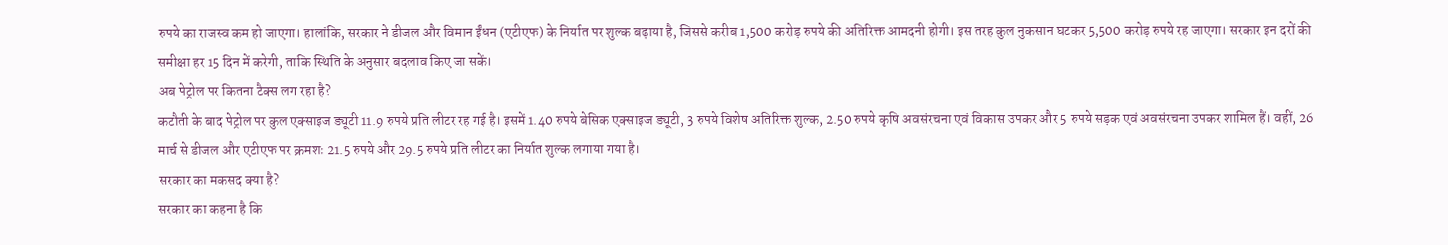रुपये का राजस्व कम हो जाएगा। हालांकि, सरकार ने डीजल और विमान ईंधन (एटीएफ) के निर्यात पर शुल्क बढ़ाया है, जिससे करीब 1,500 करोड़ रुपये की अतिरिक्त आमदनी होगी। इस तरह कुल नुकसान घटकर 5,500 करोड़ रुपये रह जाएगा। सरकार इन दरों की समीक्षा हर 15 दिन में करेगी, ताकि स्थिति के अनुसार बदलाव किए जा सकें।
अब पेट्रोल पर कितना टैक्स लग रहा है?
कटौती के बाद पेट्रोल पर कुल एक्साइज ड्यूटी 11.9 रुपये प्रति लीटर रह गई है। इसमें 1.40 रुपये बेसिक एक्साइज ड्यूटी, 3 रुपये विशेष अतिरिक्त शुल्क, 2.50 रुपये कृषि अवसंरचना एवं विकास उपकर और 5 रुपये सड़क एवं अवसंरचना उपकर शामिल हैं। वहीं, 26 मार्च से डीजल और एटीएफ पर क्रमशः 21.5 रुपये और 29.5 रुपये प्रति लीटर का निर्यात शुल्क लगाया गया है।
सरकार का मकसद क्या है?
सरकार का कहना है कि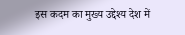इस कदम का मुख्य उद्देश्य देश में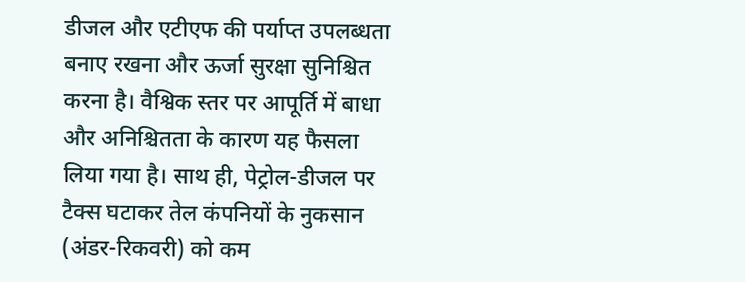डीजल और एटीएफ की पर्याप्त उपलब्धता बनाए रखना और ऊर्जा सुरक्षा सुनिश्चित करना है। वैश्विक स्तर पर आपूर्ति में बाधा और अनिश्चितता के कारण यह फैसला लिया गया है। साथ ही, पेट्रोल-डीजल पर टैक्स घटाकर तेल कंपनियों के नुकसान (अंडर-रिकवरी) को कम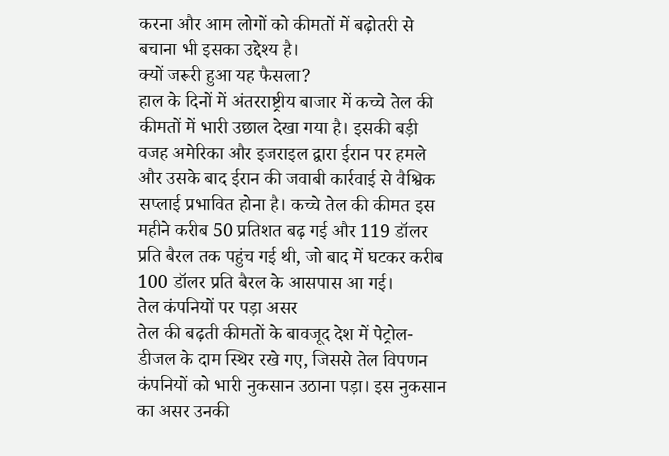करना और आम लोगों को कीमतों में बढ़ोतरी से बचाना भी इसका उद्देश्य है।
क्यों जरूरी हुआ यह फैसला?
हाल के दिनों में अंतरराष्ट्रीय बाजार में कच्चे तेल की कीमतों में भारी उछाल देखा गया है। इसकी बड़ी वजह अमेरिका और इजराइल द्वारा ईरान पर हमले और उसके बाद ईरान की जवाबी कार्रवाई से वैश्विक सप्लाई प्रभावित होना है। कच्चे तेल की कीमत इस महीने करीब 50 प्रतिशत बढ़ गई और 119 डॉलर प्रति बैरल तक पहुंच गई थी, जो बाद में घटकर करीब 100 डॉलर प्रति बैरल के आसपास आ गई।
तेल कंपनियों पर पड़ा असर
तेल की बढ़ती कीमतों के बावजूद देश में पेट्रोल-डीजल के दाम स्थिर रखे गए, जिससे तेल विपणन कंपनियों को भारी नुकसान उठाना पड़ा। इस नुकसान का असर उनकी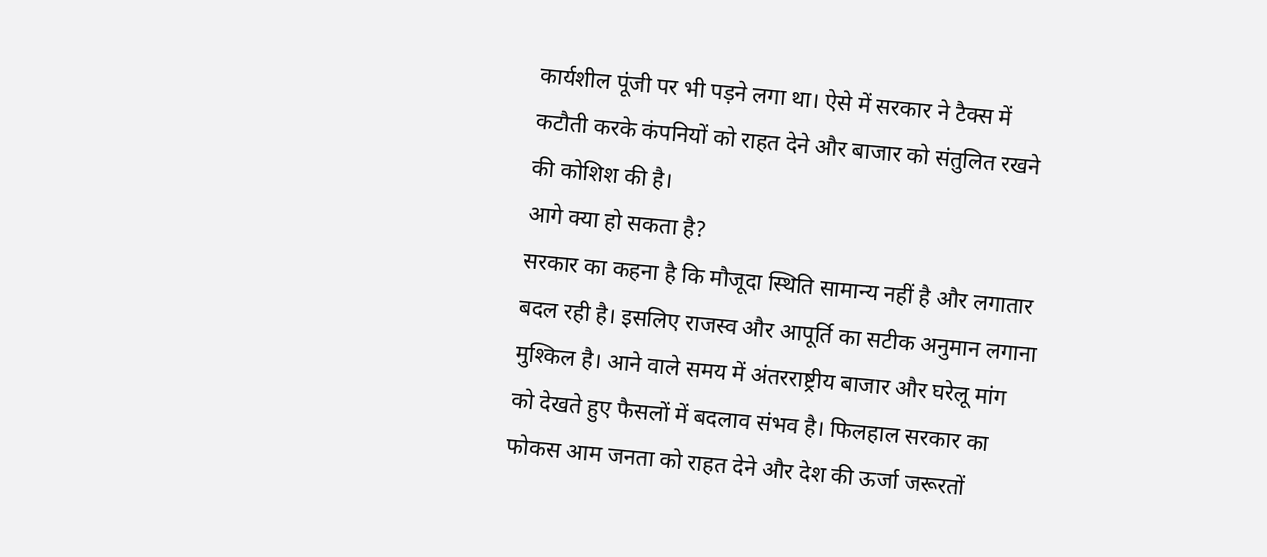कार्यशील पूंजी पर भी पड़ने लगा था। ऐसे में सरकार ने टैक्स में कटौती करके कंपनियों को राहत देने और बाजार को संतुलित रखने की कोशिश की है।
आगे क्या हो सकता है?
सरकार का कहना है कि मौजूदा स्थिति सामान्य नहीं है और लगातार बदल रही है। इसलिए राजस्व और आपूर्ति का सटीक अनुमान लगाना मुश्किल है। आने वाले समय में अंतरराष्ट्रीय बाजार और घरेलू मांग को देखते हुए फैसलों में बदलाव संभव है। फिलहाल सरकार का फोकस आम जनता को राहत देने और देश की ऊर्जा जरूरतों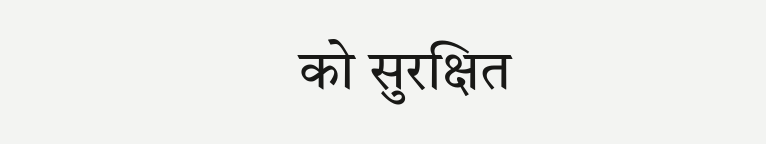को सुरक्षित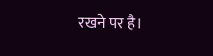रखने पर है।